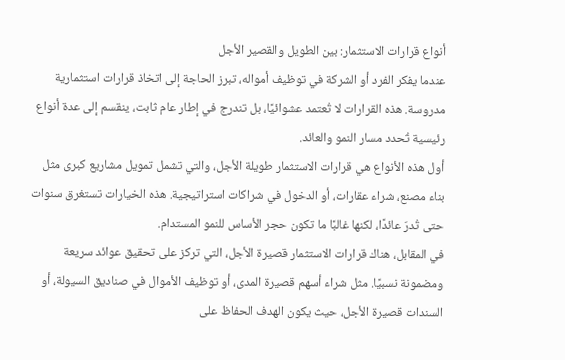أنواع قرارات الاستثمار: بين الطويل والقصير الأجل
عندما يفكر الفرد أو الشركة في توظيف أمواله، تبرز الحاجة إلى اتخاذ قرارات استثمارية مدروسة. هذه القرارات لا تُعتمد عشوائيًا، بل تندرج في إطار عام ثابت، ينقسم إلى عدة أنواع رئيسية تُحدد مسار النمو والعائد.
أول هذه الأنواع هي قرارات الاستثمار طويلة الأجل، والتي تشمل تمويل مشاريع كبرى مثل بناء مصنع، شراء عقارات، أو الدخول في شراكات استراتيجية. هذه الخيارات تستغرق سنوات حتى تُدرّ عائدًا، لكنها غالبًا ما تكون حجر الأساس للنمو المستدام.
في المقابل، هناك قرارات الاستثمار قصيرة الأجل، التي تركز على تحقيق عوائد سريعة ومضمونة نسبيًا. مثل شراء أسهم قصيرة المدى، أو توظيف الأموال في صناديق السيولة، أو السندات قصيرة الأجل، حيث يكون الهدف الحفاظ على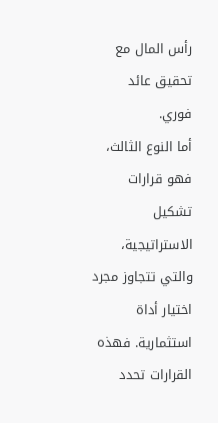رأس المال مع تحقيق عائد فوري.
أما النوع الثالث، فهو قرارات تشكيل الاستراتيجية، والتي تتجاوز مجرد اختيار أداة استثمارية. فهذه القرارات تحدد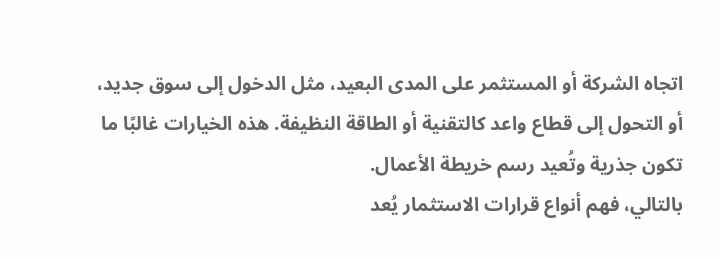اتجاه الشركة أو المستثمر على المدى البعيد، مثل الدخول إلى سوق جديد، أو التحول إلى قطاع واعد كالتقنية أو الطاقة النظيفة. هذه الخيارات غالبًا ما تكون جذرية وتُعيد رسم خريطة الأعمال.
بالتالي، فهم أنواع قرارات الاستثمار يُعد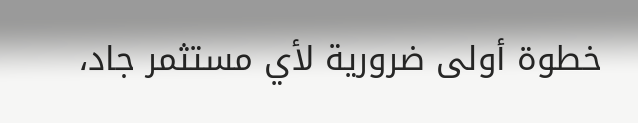خطوة أولى ضرورية لأي مستثمر جاد،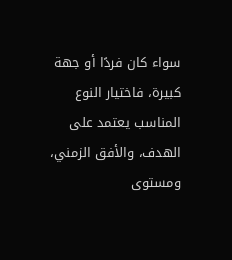سواء كان فردًا أو جهة كبيرة، فاختيار النوع المناسب يعتمد على الهدف، والأفق الزمني، ومستوى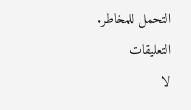التحمل للمخاطر.
التعليقات
لا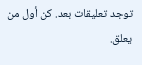توجد تعليقات بعد. كن أول من يعلق.